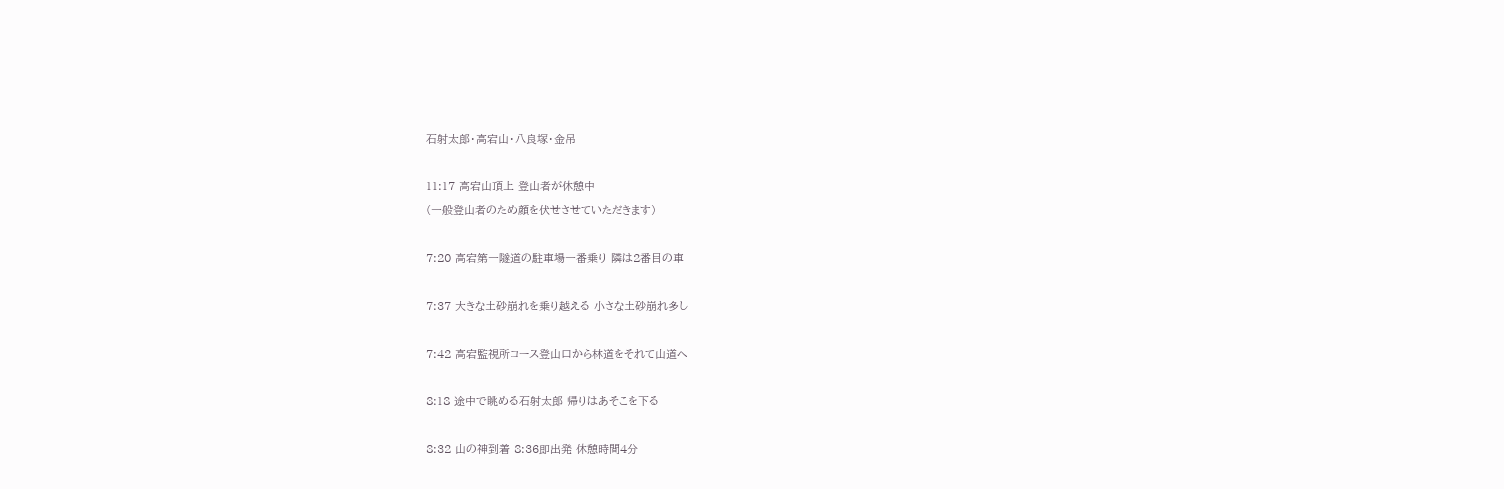石射太郎・高宕山・八良塚・金吊

11:17 高宕山頂上 登山者が休憩中
(一般登山者のため顔を伏せさせていただきます)

7:20 高宕第一隧道の駐車場一番乗り 隣は2番目の車

7:37 大きな土砂崩れを乗り越える 小さな土砂崩れ多し

7:42 高宕監視所コース登山口から林道をそれて山道へ

8:18 途中で眺める石射太郎 帰りはあそこを下る

8:32 山の神到着 8:36即出発 休憩時間4分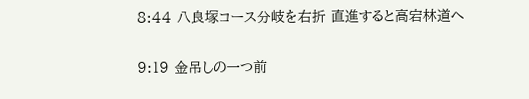8:44 八良塚コース分岐を右折 直進すると高宕林道へ

9:19 金吊しの一つ前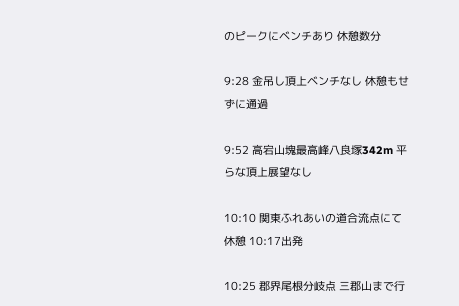のピークにベンチあり 休憩数分

9:28 金吊し頂上ベンチなし 休憩もせずに通過

9:52 高宕山塊最高峰八良塚342m 平らな頂上展望なし

10:10 関東ふれあいの道合流点にて休憩 10:17出発

10:25 郡界尾根分岐点 三郡山まで行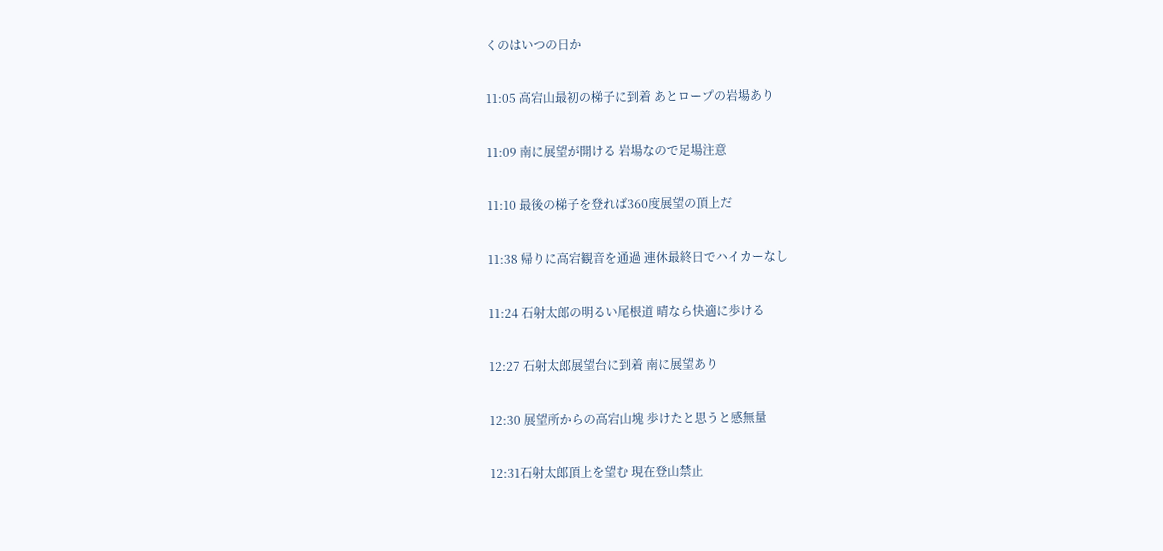くのはいつの日か

11:05 高宕山最初の梯子に到着 あとロープの岩場あり

11:09 南に展望が開ける 岩場なので足場注意

11:10 最後の梯子を登れば360度展望の頂上だ

11:38 帰りに高宕観音を通過 連休最終日でハイカーなし

11:24 石射太郎の明るい尾根道 晴なら快適に歩ける

12:27 石射太郎展望台に到着 南に展望あり

12:30 展望所からの高宕山塊 歩けたと思うと感無量

12:31石射太郎頂上を望む 現在登山禁止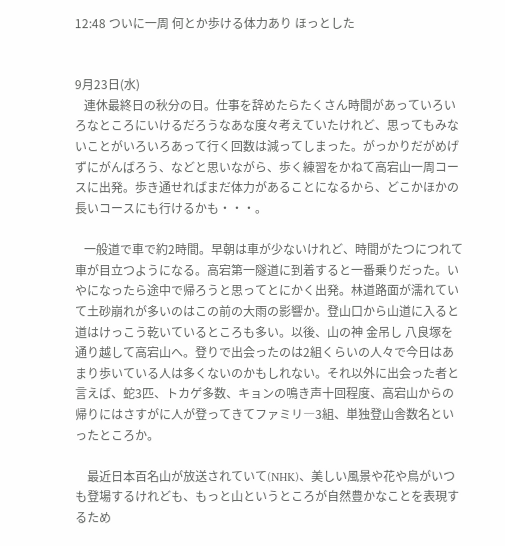12:48 ついに一周 何とか歩ける体力あり ほっとした


9月23日(水)
   連休最終日の秋分の日。仕事を辞めたらたくさん時間があっていろいろなところにいけるだろうなあな度々考えていたけれど、思ってもみないことがいろいろあって行く回数は減ってしまった。がっかりだがめげずにがんばろう、などと思いながら、歩く練習をかねて高宕山一周コースに出発。歩き通せればまだ体力があることになるから、どこかほかの長いコースにも行けるかも・・・。

   一般道で車で約2時間。早朝は車が少ないけれど、時間がたつにつれて車が目立つようになる。高宕第一隧道に到着すると一番乗りだった。いやになったら途中で帰ろうと思ってとにかく出発。林道路面が濡れていて土砂崩れが多いのはこの前の大雨の影響か。登山口から山道に入ると道はけっこう乾いているところも多い。以後、山の神 金吊し 八良塚を通り越して高宕山へ。登りで出会ったのは2組くらいの人々で今日はあまり歩いている人は多くないのかもしれない。それ以外に出会った者と言えば、蛇3匹、トカゲ多数、キョンの鳴き声十回程度、高宕山からの帰りにはさすがに人が登ってきてファミリ―3組、単独登山舎数名といったところか。

    最近日本百名山が放送されていて(NHK)、美しい風景や花や鳥がいつも登場するけれども、もっと山というところが自然豊かなことを表現するため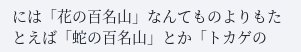には「花の百名山」なんてものよりもたとえば「蛇の百名山」とか「トカゲの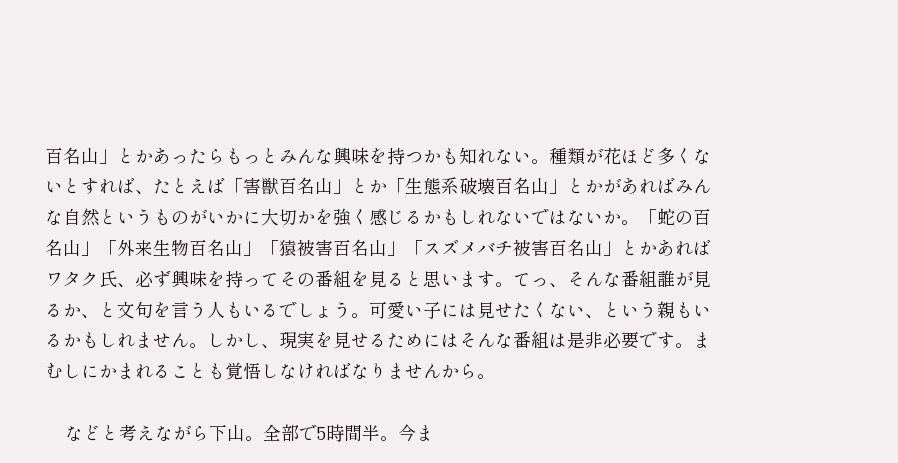百名山」とかあったらもっとみんな興味を持つかも知れない。種類が花ほど多くないとすれば、たとえば「害獣百名山」とか「生態系破壊百名山」とかがあればみんな自然というものがいかに大切かを強く感じるかもしれないではないか。「蛇の百名山」「外来生物百名山」「猿被害百名山」「スズメバチ被害百名山」とかあればワタク氏、必ず興味を持ってその番組を見ると思います。てっ、そんな番組誰が見るか、と文句を言う人もいるでしょう。可愛い子には見せたくない、という親もいるかもしれません。しかし、現実を見せるためにはそんな番組は是非必要です。まむしにかまれることも覚悟しなければなりませんから。

    などと考えながら下山。全部で5時間半。今ま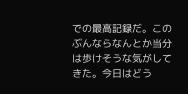での最高記録だ。このぶんならなんとか当分は歩けそうな気がしてきた。今日はどう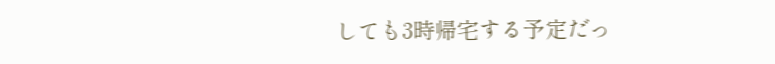しても3時帰宅する予定だっ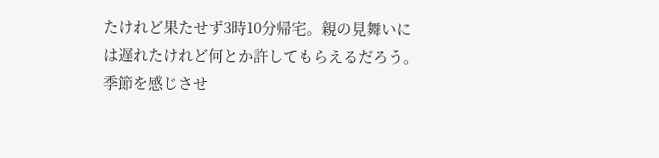たけれど果たせず3時10分帰宅。親の見舞いには遅れたけれど何とか許してもらえるだろう。季節を感じさせ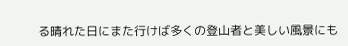る晴れた日にまた行けば多くの登山者と美しい風景にも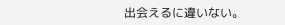出会えるに違いない。